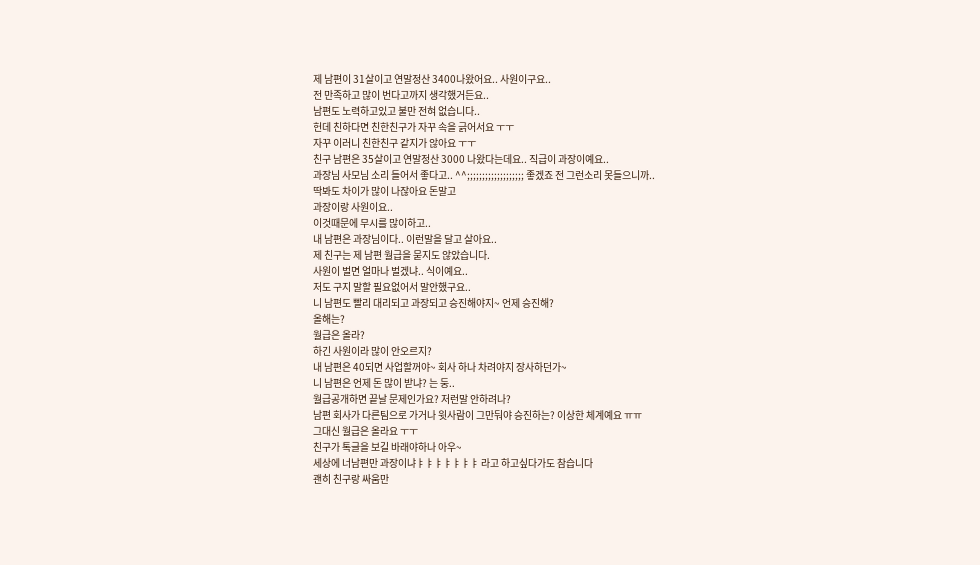제 남편이 31살이고 연말정산 3400나왔어요.. 사원이구요..
전 만족하고 많이 번다고까지 생각했거든요..
남편도 노력하고있고 불만 전혀 없습니다..
헌데 친하다면 친한친구가 자꾸 속을 긁어서요 ㅜㅜ
자꾸 이러니 친한친구 같지가 않아요 ㅜㅜ
친구 남편은 35살이고 연말정산 3000 나왔다는데요.. 직급이 과장이예요..
과장님 사모님 소리 들어서 좋다고.. ^^;;;;;;;;;;;;;;;;;;; 좋겠죠 전 그런소리 못들으니까..
딱봐도 차이가 많이 나잖아요 돈말고
과장이랑 사원이요..
이것때문에 무시를 많이하고..
내 남편은 과장님이다.. 이런말을 달고 살아요..
제 친구는 제 남편 월급을 묻지도 않았습니다.
사원이 벌면 얼마나 벌겠냐.. 식이예요..
저도 구지 말할 필요없어서 말안했구요..
니 남편도 빨리 대리되고 과장되고 승진해야지~ 언제 승진해?
올해는?
월급은 올라?
하긴 사원이라 많이 안오르지?
내 남편은 40되면 사업할꺼야~ 회사 하나 차려야지 장사하던가~
니 남편은 언제 돈 많이 받냐? 는 둥..
월급공개하면 끝날 문제인가요? 저런말 안하려나?
남편 회사가 다른팀으로 가거나 윗사람이 그만둬야 승진하는? 이상한 체계예요 ㅠㅠ
그대신 월급은 올라요 ㅜㅜ
친구가 톡글을 보길 바래야하나 아우~
세상에 너남편만 과장이냐ㅑㅑㅑㅑㅑㅑㅑ 라고 하고싶다가도 참습니다
괜히 친구랑 싸움만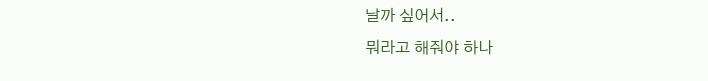날까 싶어서..
뭐라고 해줘야 하나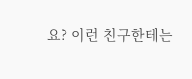요? 이런 친구한테는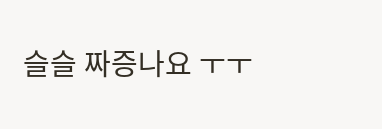슬슬 짜증나요 ㅜㅜ